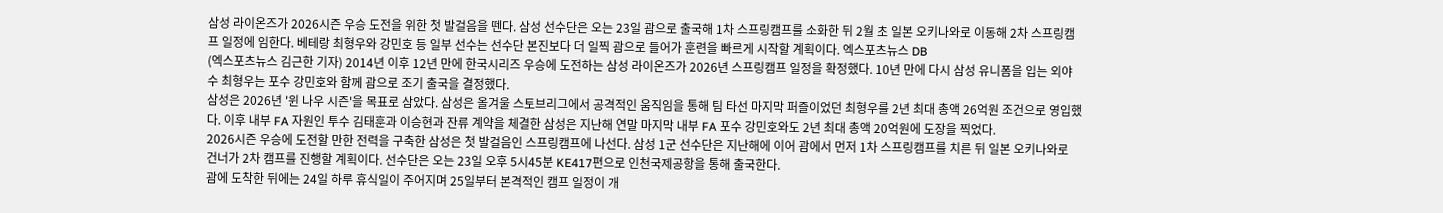삼성 라이온즈가 2026시즌 우승 도전을 위한 첫 발걸음을 뗀다. 삼성 선수단은 오는 23일 괌으로 출국해 1차 스프링캠프를 소화한 뒤 2월 초 일본 오키나와로 이동해 2차 스프링캠프 일정에 임한다. 베테랑 최형우와 강민호 등 일부 선수는 선수단 본진보다 더 일찍 괌으로 들어가 훈련을 빠르게 시작할 계획이다. 엑스포츠뉴스 DB
(엑스포츠뉴스 김근한 기자) 2014년 이후 12년 만에 한국시리즈 우승에 도전하는 삼성 라이온즈가 2026년 스프링캠프 일정을 확정했다. 10년 만에 다시 삼성 유니폼을 입는 외야수 최형우는 포수 강민호와 함께 괌으로 조기 출국을 결정했다.
삼성은 2026년 '윈 나우 시즌'을 목표로 삼았다. 삼성은 올겨울 스토브리그에서 공격적인 움직임을 통해 팀 타선 마지막 퍼즐이었던 최형우를 2년 최대 총액 26억원 조건으로 영입했다. 이후 내부 FA 자원인 투수 김태훈과 이승현과 잔류 계약을 체결한 삼성은 지난해 연말 마지막 내부 FA 포수 강민호와도 2년 최대 총액 20억원에 도장을 찍었다.
2026시즌 우승에 도전할 만한 전력을 구축한 삼성은 첫 발걸음인 스프링캠프에 나선다. 삼성 1군 선수단은 지난해에 이어 괌에서 먼저 1차 스프링캠프를 치른 뒤 일본 오키나와로 건너가 2차 캠프를 진행할 계획이다. 선수단은 오는 23일 오후 5시45분 KE417편으로 인천국제공항을 통해 출국한다.
괌에 도착한 뒤에는 24일 하루 휴식일이 주어지며 25일부터 본격적인 캠프 일정이 개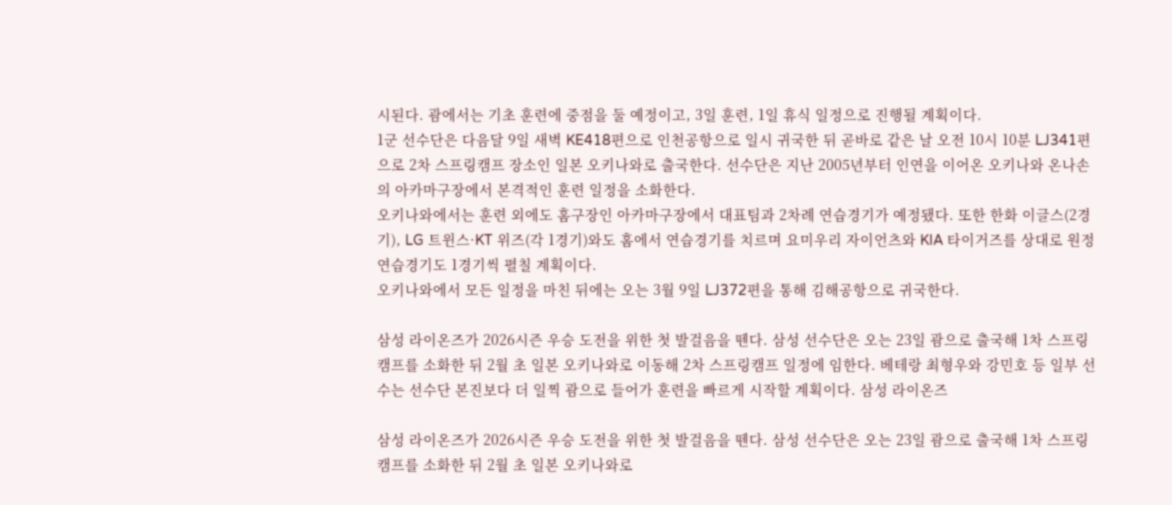시된다. 괌에서는 기초 훈련에 중점을 둘 예정이고, 3일 훈련, 1일 휴식 일정으로 진행될 계획이다.
1군 선수단은 다음달 9일 새벽 KE418편으로 인천공항으로 일시 귀국한 뒤 곧바로 같은 날 오전 10시 10분 LJ341편으로 2차 스프링캠프 장소인 일본 오키나와로 출국한다. 선수단은 지난 2005년부터 인연을 이어온 오키나와 온나손의 아카마구장에서 본격적인 훈련 일정을 소화한다.
오키나와에서는 훈련 외에도 홈구장인 아카마구장에서 대표팀과 2차례 연습경기가 예정됐다. 또한 한화 이글스(2경기), LG 트윈스·KT 위즈(각 1경기)와도 홈에서 연습경기를 치르며 요미우리 자이언츠와 KIA 타이거즈를 상대로 원정 연습경기도 1경기씩 펼칠 계획이다.
오키나와에서 모든 일정을 마친 뒤에는 오는 3월 9일 LJ372편을 통해 김해공항으로 귀국한다.

삼성 라이온즈가 2026시즌 우승 도전을 위한 첫 발걸음을 뗀다. 삼성 선수단은 오는 23일 괌으로 출국해 1차 스프링캠프를 소화한 뒤 2월 초 일본 오키나와로 이동해 2차 스프링캠프 일정에 임한다. 베테랑 최형우와 강민호 등 일부 선수는 선수단 본진보다 더 일찍 괌으로 들어가 훈련을 빠르게 시작할 계획이다. 삼성 라이온즈

삼성 라이온즈가 2026시즌 우승 도전을 위한 첫 발걸음을 뗀다. 삼성 선수단은 오는 23일 괌으로 출국해 1차 스프링캠프를 소화한 뒤 2월 초 일본 오키나와로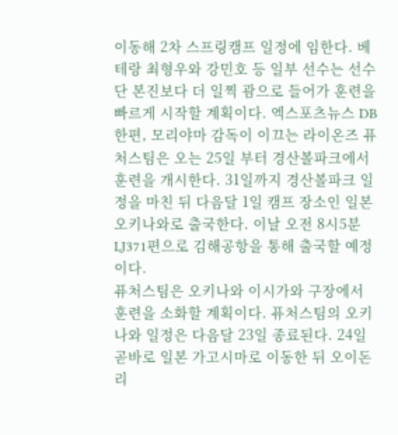이동해 2차 스프링캠프 일정에 임한다. 베테랑 최형우와 강민호 등 일부 선수는 선수단 본진보다 더 일찍 괌으로 들어가 훈련을 빠르게 시작할 계획이다. 엑스포츠뉴스 DB
한편, 모리야마 감독이 이끄는 라이온즈 퓨처스팀은 오는 25일 부터 경산볼파크에서 훈련을 개시한다. 31일까지 경산볼파크 일정을 마친 뒤 다음달 1일 캠프 장소인 일본 오키나와로 출국한다. 이날 오전 8시5분 LJ371편으로 김해공항을 통해 출국할 예정이다.
퓨처스팀은 오키나와 이시가와 구장에서 훈련을 소화할 계획이다. 퓨처스팀의 오키나와 일정은 다음달 23일 종료된다. 24일 곧바로 일본 가고시마로 이동한 뒤 오이돈리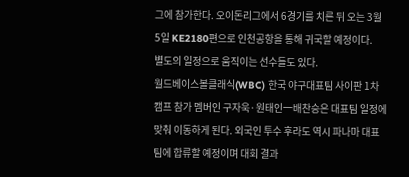그에 참가한다. 오이돈리그에서 6경기를 치른 뒤 오는 3월 5일 KE2180편으로 인천공항을 통해 귀국할 예정이다.
별도의 일정으로 움직이는 선수들도 있다.
월드베이스볼클래식(WBC) 한국 야구대표팀 사이판 1차 캠프 참가 멤버인 구자욱·원태인一배찬승은 대표팀 일정에 맞춰 이동하게 된다. 외국인 투수 후라도 역시 파나마 대표팀에 합류할 예정이며 대회 결과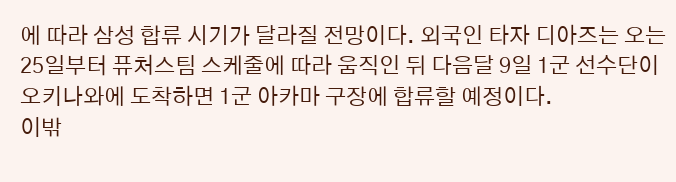에 따라 삼성 합류 시기가 달라질 전망이다. 외국인 타자 디아즈는 오는 25일부터 퓨처스팀 스케줄에 따라 움직인 뒤 다음달 9일 1군 선수단이 오키나와에 도착하면 1군 아카마 구장에 합류할 예정이다.
이밖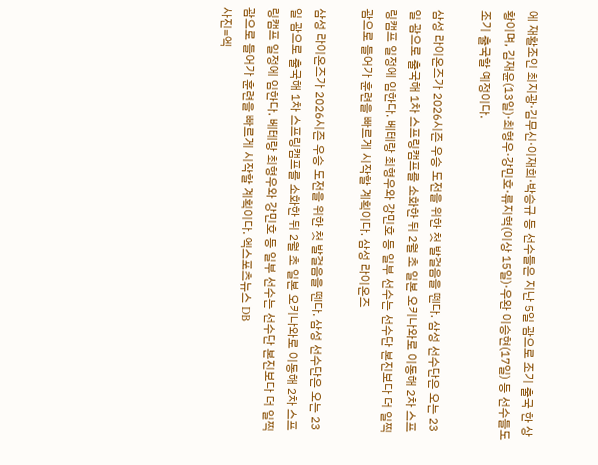에 재활조인 최지광·김무신·이재희·박승규 등 선수들은 지난 5일 괌으로 조기 출국 한 상황이며, 김재윤(13일)·최형우·강민호·류지혁(이상 15일)·우완 이승현(17일) 등 선수들도 조기 출국할 예정이다.

삼성 라이온즈가 2026시즌 우승 도전을 위한 첫 발걸음을 뗀다. 삼성 선수단은 오는 23일 괌으로 출국해 1차 스프링캠프를 소화한 뒤 2월 초 일본 오키나와로 이동해 2차 스프링캠프 일정에 임한다. 베테랑 최형우와 강민호 등 일부 선수는 선수단 본진보다 더 일찍 괌으로 들어가 훈련을 빠르게 시작할 계획이다. 삼성 라이온즈

삼성 라이온즈가 2026시즌 우승 도전을 위한 첫 발걸음을 뗀다. 삼성 선수단은 오는 23일 괌으로 출국해 1차 스프링캠프를 소화한 뒤 2월 초 일본 오키나와로 이동해 2차 스프링캠프 일정에 임한다. 베테랑 최형우와 강민호 등 일부 선수는 선수단 본진보다 더 일찍 괌으로 들어가 훈련을 빠르게 시작할 계획이다. 엑스포츠뉴스 DB
사진=엑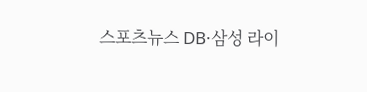스포츠뉴스 DB·삼성 라이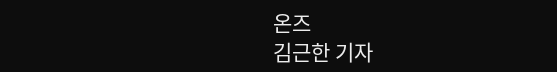온즈
김근한 기자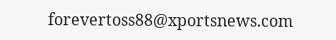forevertoss88@xportsnews.com